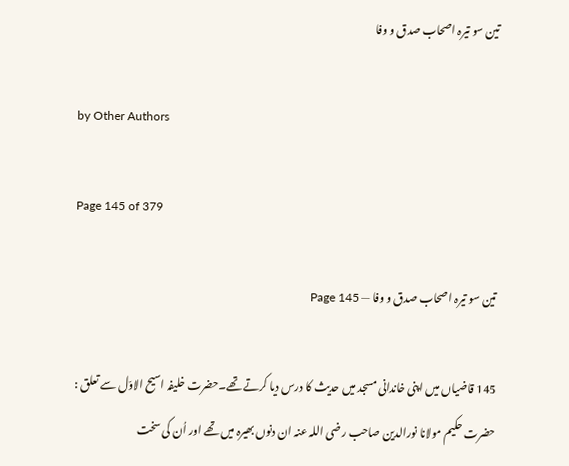تین سو تیرہ اصحاب صدق و وفا

by Other Authors

Page 145 of 379

تین سو تیرہ اصحاب صدق و وفا — Page 145

145 قاضیاں میں اپنی خاندانی مسجد میں حدیث کا درس دیا کرتے تھے۔حضرت خلیفہ اسیح الاوّل سے تعلق : حضرت حکیم مولانا نورالدین صاحب رضی اللہ عنہ ان دنوں بھیرہ میں تھے اور اُن کی سخت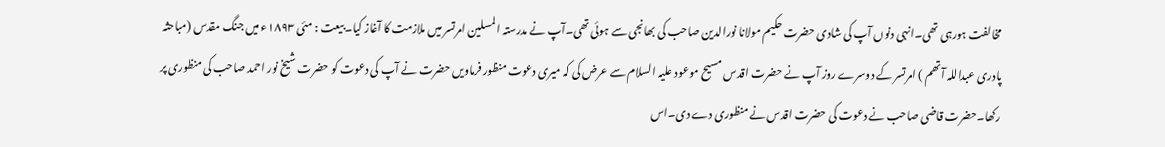مخالفت ہورہی تھی۔انہی دنوں آپ کی شادی حضرت حکیم مولانا نورالدین صاحب کی بھانجی سے ہوئی تھی۔آپ نے مدرستہ المسلین امرتسر میں ملازمت کا آغاز کیا۔بیعت : مئی ۱۸۹۳ء میں جنگ مقدس (مباحثہ پادری عبداللہ آتھم ) امرتسر کے دوسرے روز آپ نے حضرت اقدس مسیح موعود علیہ السلام سے عرض کی کہ میری دعوت منظور فرماویں حضرت نے آپ کی دعوت کو حضرت شیخ نور احمد صاحب کی منظوری پر رکھا۔حضرت قاضی صاحب نے دعوت کی حضرت اقدس نے منظوری دے دی۔اس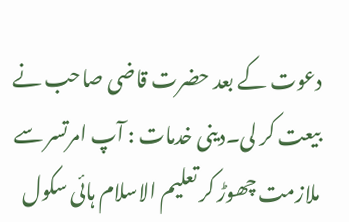دعوت کے بعد حضرت قاضی صاحب نے بیعت کر لی۔دینی خدمات : آپ امرتسر سے ملازمت چھوڑ کر تعلیم الاسلام ہائی سکول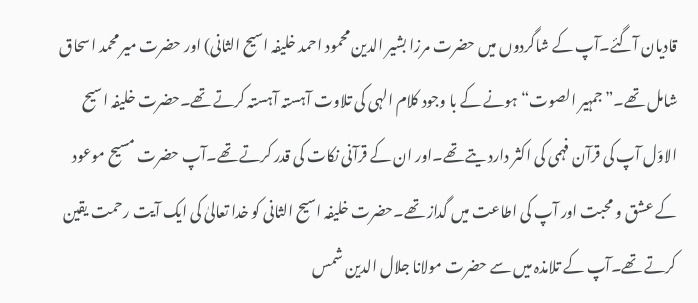قادیان آگئے۔آپ کے شاگردوں میں حضرت مرزا بشیر الدین محمود احمد خلیفہ اسیح الثانی) اور حضرت میر محمد اسحاق شامل تھے۔”جمہیر الصوت“ ہونے کے با وجود کلام الہی کی تلاوت آہستہ آہستہ کرتے تھے۔حضرت خلیفہ اسیح الاوّل آپ کی قرآن فہمی کی اکثر دارد یتے تھے۔اور ان کے قرآنی نکات کی قدر کرتے تھے۔آپ حضرت مسیح موعود کے عشق و محبت اور آپ کی اطاعت میں گداز تھے۔حضرت خلیفہ اسیح الثانی کو خدا تعالیٰ کی ایک آیت رحمت یقین کرتے تھے۔آپ کے تلامذہ میں سے حضرت مولانا جلال الدین شمس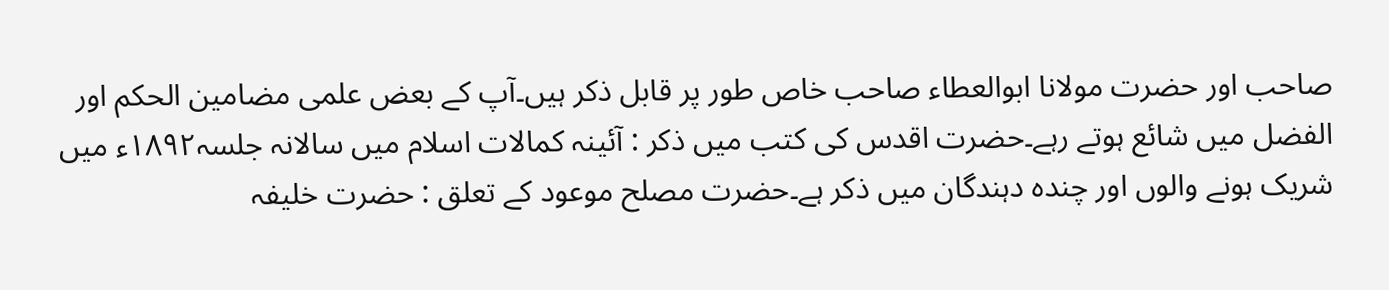صاحب اور حضرت مولانا ابوالعطاء صاحب خاص طور پر قابل ذکر ہیں۔آپ کے بعض علمی مضامین الحکم اور الفضل میں شائع ہوتے رہے۔حضرت اقدس کی کتب میں ذکر : آئینہ کمالات اسلام میں سالانہ جلسہ۱۸۹۲ء میں شریک ہونے والوں اور چندہ دہندگان میں ذکر ہے۔حضرت مصلح موعود کے تعلق : حضرت خلیفہ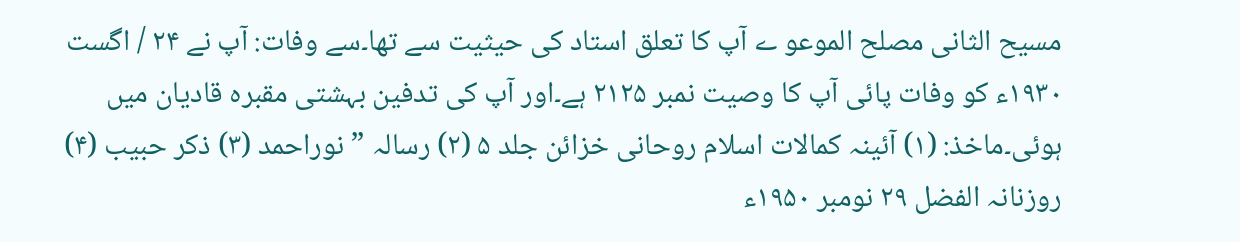مسیح الثانی مصلح الموعو ے آپ کا تعلق استاد کی حیثیت سے تھا۔سے وفات: آپ نے ۲۴ / اگست ۱۹۳۰ء کو وفات پائی آپ کا وصیت نمبر ۲۱۲۵ ہے۔اور آپ کی تدفین بہشتی مقبرہ قادیان میں ہوئی۔ماخذ: (۱) آئینہ کمالات اسلام روحانی خزائن جلد ۵ (۲) رسالہ ” نوراحمد (۳) ذکر حبیب (۴) روزنانہ الفضل ۲۹ نومبر ۱۹۵۰ء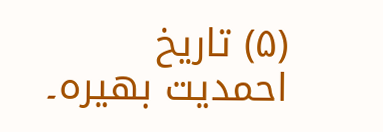(۵) تاریخ احمدیت بھیرہ۔